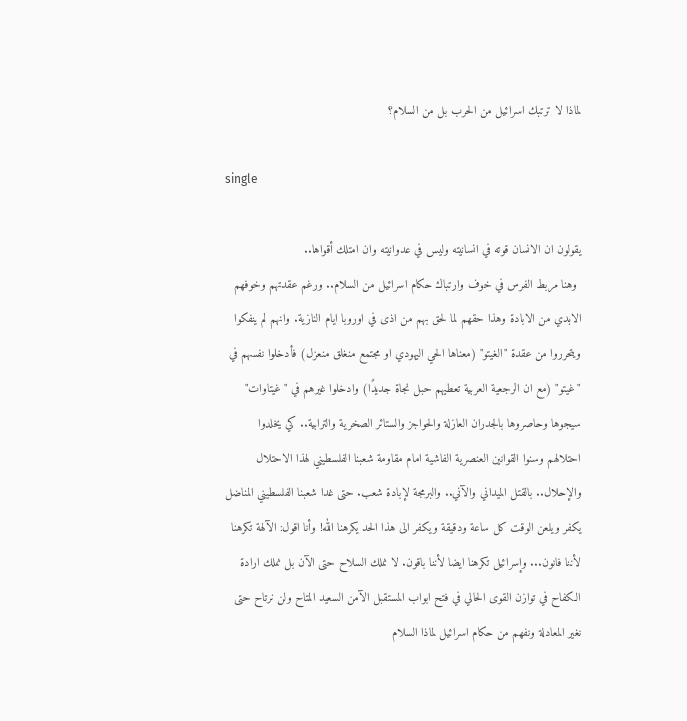لماذا لا ترتبك اسرائيل من الحرب بل من السلام؟

single

يقولون ان الانسان قوته في انسانيته وليس في عدوانيته وان امتلك أقواها..
 وهنا مربط الفرس في خوف وارتباك حكام اسرائيل من السلام.. ورغم عقدتهم وخوفهم الابدي من الابادة وهذا حقهم لما لحق بهم من اذى في اوروبا ايام النازية. وانهم لم ينفكوا ويتحرروا من عقدة "الغيتو" (معناها الحي اليهودي او مجتمع منغلق منعزل) فأدخلوا نفسهم في "غيتو" (مع ان الرجعية العربية تعطيهم حبل نجاة جديدًا) وادخلوا غيرهم في "غيتاوات" سيجوها وحاصروها بالجدران العازلة والحواجز والستائر الصخرية والترابية.. كي يخلدوا احتلالهم وسنوا القوانين العنصرية الفاشية امام مقاومة شعبنا الفلسطيني لهذا الاحتلال والإحلال.. بالقتل الميداني والآني.. والبرمجة لإبادة شعب. حتى غدا شعبنا الفلسطيني المناضل يكفر ويلعن الوقت كل ساعة ودقيقة ويكفر الى هذا الحد يكرهنا الله! وأنا اقول: الآلهة تكرهنا لأننا فانون... وإسرائيل تكرهنا ايضا لأننا باقون. لا نملك السلاح حتى الآن بل نملك ارادة الكفاح في توازن القوى الحالي في فتح ابواب المستقبل الآمن السعيد المتاح ولن نرتاح حتى نغير المعادلة ونفهم من حكام اسرائيل لماذا السلام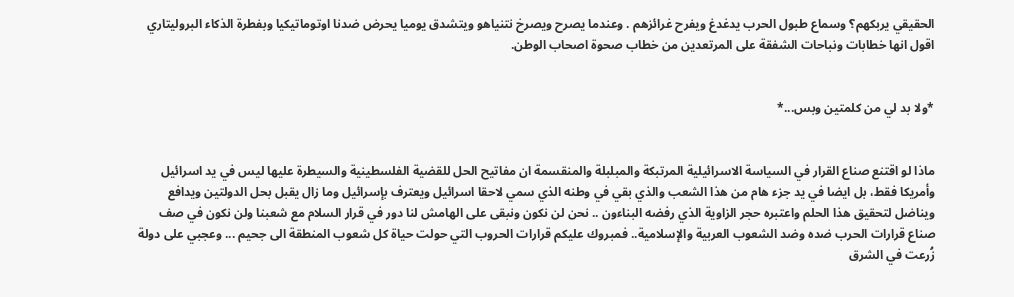الحقيقي يربكهم؟ وسماع طبول الحرب يدغدغ ويفرح غرائزهم . وعندما يصرح ويصرخ نتنياهو ويتشدق يوميا يحرض ضدنا اوتوماتيكيا وبفطرة الذكاء البروليتاري اقول انها خطابات ونباحات الشفقة على المرتعدين من خطاب صحوة اصحاب الوطن.


*ولا بد لي من كلمتين وبس...*


ماذا لو اقتنع صناع القرار في السياسة الاسرائيلية المرتبكة والمبلبلة والمنقسمة ان مفاتيح الحل للقضية الفلسطينية والسيطرة عليها ليس في يد اسرائيل وأمريكا فقط، بل ايضا في يد جزء هام من هذا الشعب والذي بقي في وطنه الذي سمي لاحقا اسرائيل ويعترف بإسرائيل وما زال يقبل بحل الدولتين ويدافع ويناضل لتحقيق هذا الحلم واعتبره حجر الزاوية الذي رفضه البناءون .. نحن لن نكون ونبقى على الهامش لنا دور في قرار السلام مع شعبنا ولن نكون في صف صناع قرارات الحرب ضده وضد الشعوب العربية والإسلامية.. فمبروك عليكم قرارات الحروب التي حولت حياة كل شعوب المنطقة الى جحيم ... وعجبي على دولة زُرعت في الشرق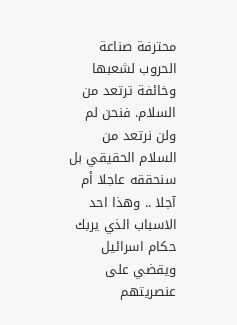محترفة صناعة الحروب لشعبها وخائفة ترتعد من السلام. فنحن لم ولن نرتعد من السلام الحقيقي بل سنحققه عاجلا أم آجلا .. وهذا احد الاسباب الذي يربك حكام اسرائيل ويقضي على عنصريتهم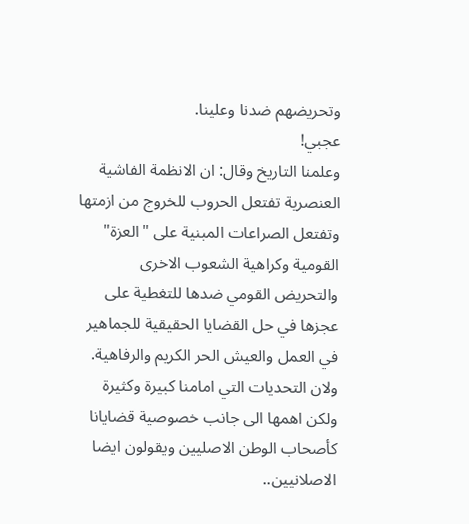وتحريضهم ضدنا وعلينا.
عجبي!
وعلمنا التاريخ وقال: ان الانظمة الفاشية العنصرية تفتعل الحروب للخروج من ازمتها وتفتعل الصراعات المبنية على "العزة" القومية وكراهية الشعوب الاخرى والتحريض القومي ضدها للتغطية على عجزها في حل القضايا الحقيقية للجماهير في العمل والعيش الحر الكريم والرفاهية. ولان التحديات التي امامنا كبيرة وكثيرة ولكن اهمها الى جانب خصوصية قضايانا كأصحاب الوطن الاصليين ويقولون ايضا الاصلانيين..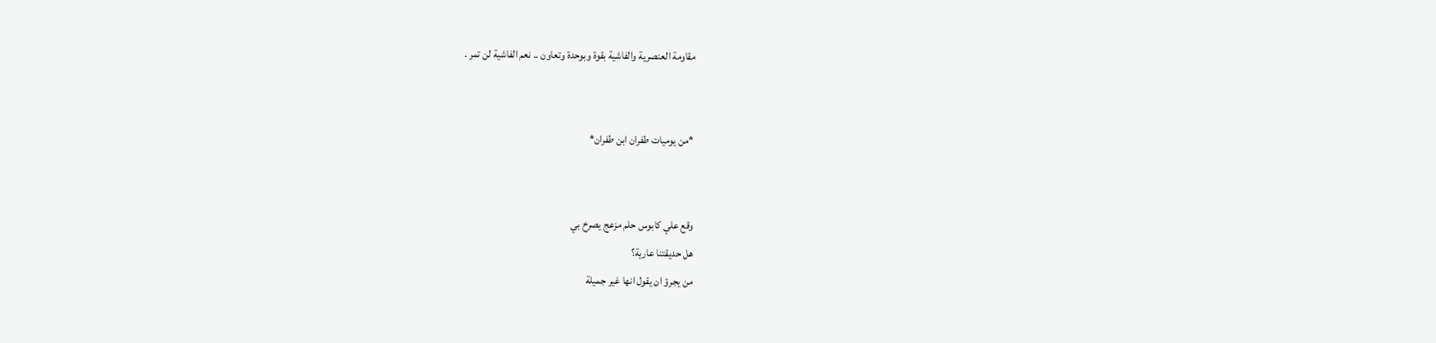مقاومة العنصرية والفاشية بقوة وبوحدة وتعاون .. نعم الفاشية لن تمر .


*من يوميات طفران ابن طفران*


وقع علي كابوس حلم مزعج يصرخ بي
هل حديقتنا عارية؟
من يجرؤ ان يقول انها غير جميلة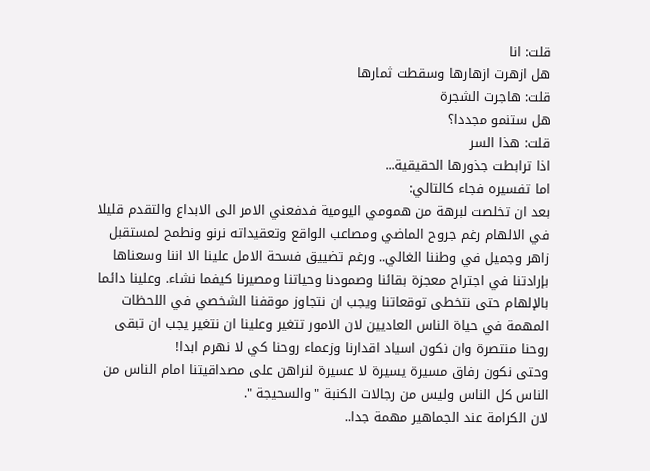قلت: انا
هل ازهرت ازهارها وسقطت ثمارها
قلت: هاجرت الشجرة
هل ستنمو مجددا؟
قلت: هذا السر
اذا ترابطت جذورها الحقيقية...
اما تفسيره فجاء كالتالي:
بعد ان تخلصت لبرهة من همومي اليومية فدفعني الامر الى الابداع والتقدم قليلا في الالهام رغم جروح الماضي ومصاعب الواقع وتعقيداته نرنو ونطمح لمستقبل زاهر وجميل في وطننا الغالي.. ورغم تضييق فسحة الامل علينا الا اننا وسعناها بإرادتنا في اجتراح معجزة بقائنا وصمودنا وحياتنا ومصيرنا كيفما نشاء. وعلينا دائما بالإلهام حتى نتخطى توقعاتنا ويجب ان نتجاوز موقفنا الشخصي في اللحظات المهمة في حياة الناس العاديين لان الامور تتغير وعلينا ان نتغير يجب ان تبقى روحنا منتصرة وان نكون اسياد اقدارنا وزعماء روحنا كي لا نهرم ابدا!
وحتى نكون رفاق مسيرة يسيرة لا عسيرة لنراهن على مصداقيتنا امام الناس من الناس كل الناس وليس من رجالات الكنبة "والسحيجة ".
لان الكرامة عند الجماهير مهمة جدا..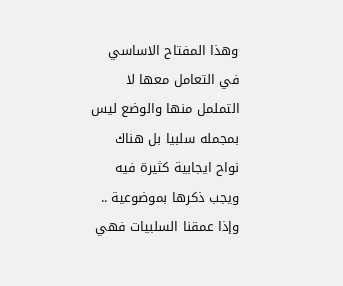وهذا المفتاح الاساسي في التعامل معها لا التململ منها والوضع ليس بمجمله سلبيا بل هناك نواح ايجابية كثيرة فيه ويجب ذكرها بموضوعية .. وإذا عمقنا السلبيات فهي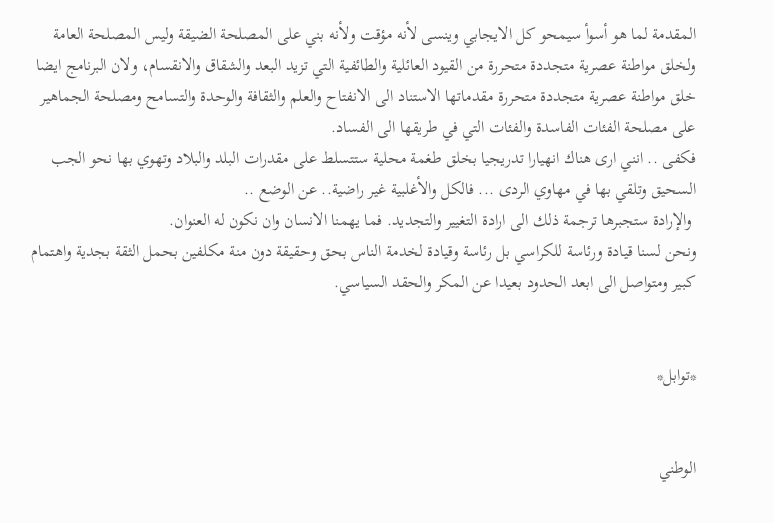المقدمة لما هو أسوأ سيمحو كل الايجابي وينسى لأنه مؤقت ولأنه بني على المصلحة الضيقة وليس المصلحة العامة ولخلق مواطنة عصرية متجددة متحررة من القيود العائلية والطائفية التي تزيد البعد والشقاق والانقسام، ولان البرنامج ايضا خلق مواطنة عصرية متجددة متحررة مقدماتها الاستناد الى الانفتاح والعلم والثقافة والوحدة والتسامح ومصلحة الجماهير على مصلحة الفئات الفاسدة والفئات التي في طريقها الى الفساد.
فكفى .. انني ارى هناك انهيارا تدريجيا بخلق طغمة محلية ستتسلط على مقدرات البلد والبلاد وتهوي بها نحو الجب السحيق وتلقي بها في مهاوي الردى ... فالكل والأغلبية غير راضية.. عن الوضع ..
 والإرادة ستجبرها ترجمة ذلك الى ارادة التغيير والتجديد. فما يهمنا الانسان وان نكون له العنوان.
ونحن لسنا قيادة ورئاسة للكراسي بل رئاسة وقيادة لخدمة الناس بحق وحقيقة دون منة مكلفين بحمل الثقة بجدية واهتمام كبير ومتواصل الى ابعد الحدود بعيدا عن المكر والحقد السياسي.


*توابل*


الوطني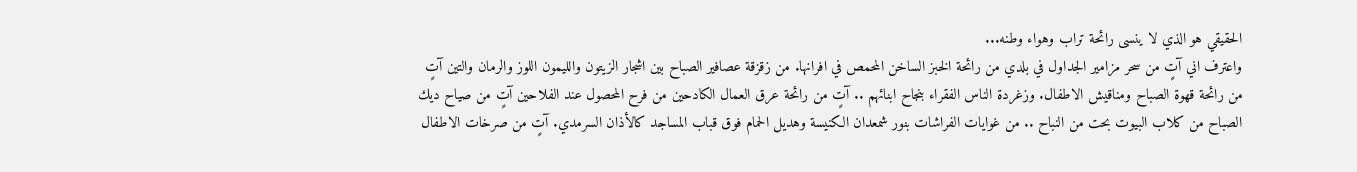الحقيقي هو الذي لا ينسى رائحة تراب وهواء وطنه...
واعترف اني آتٍ من سحر مزامير الجداول في بلدي من رائحة الخبز الساخن المحمص في افرانها. من زقزقة عصافير الصباح بين اشجار الزيتون والليمون اللوز والرمان والتين آتٍ من رائحة قهوة الصباح ومناقيش الاطفال. وزغردة الناس الفقراء بنجاح ابنائهم .. آتٍ من رائحة عرق العمال الكادحين من فرح المحصول عند الفلاحين آتٍ من صياح ديك الصباح من كلاب البيوت بحت من النباح .. من غوايات الفراشات بنور شمعدان الكنيسة وهديل الحمام فوق قباب المساجد كالأذان السرمدي. آتٍ من صرخات الاطفال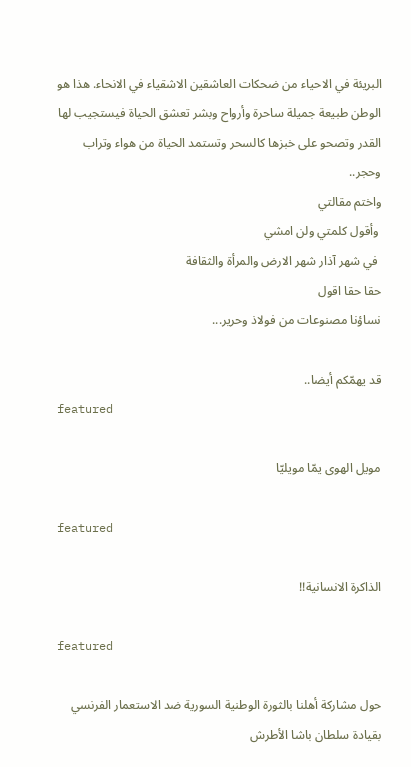البريئة في الاحياء من ضحكات العاشقين الاشقياء في الانحاء. هذا هو الوطن طبيعة جميلة ساحرة وأرواح وبشر تعشق الحياة فيستجيب لها القدر وتصحو على خبزها كالسحر وتستمد الحياة من هواء وتراب وحجر..
واختم مقالتي
 وأقول كلمتي ولن امشي
 في شهر آذار شهر الارض والمرأة والثقافة
حقا حقا اقول
نساؤنا مصنوعات من فولاذ وحرير...

قد يهمّكم أيضا..
featured

مويل الهوى يمّا مويليّا

featured

الذاكرة الانسانية!!

featured

حول مشاركة أهلنا بالثورة الوطنية السورية ضد الاستعمار الفرنسي بقيادة سلطان باشا الأطرش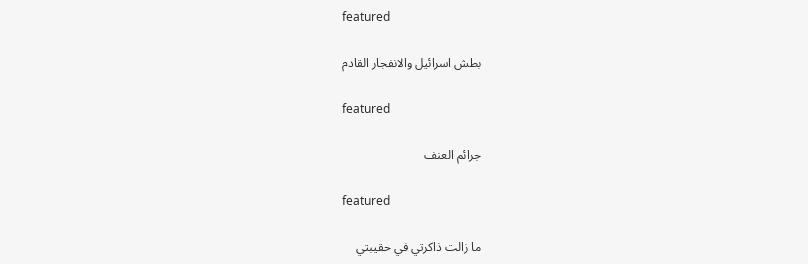featured

بطش اسرائيل والانفجار القادم

featured

جرائم العنف

featured

ما زالت ذاكرتي في حقيبتي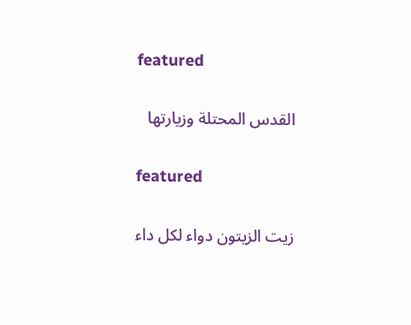featured

القدس المحتلة وزيارتها

featured

زيت الزيتون دواء لكل داء